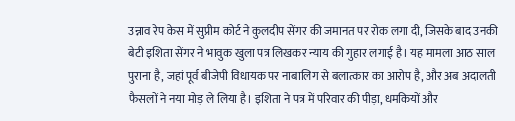उन्नाव रेप केस में सुप्रीम कोर्ट ने कुलदीप सेंगर की जमानत पर रोक लगा दी, जिसके बाद उनकी बेटी इशिता सेंगर ने भावुक खुला पत्र लिखकर न्याय की गुहार लगाई है। यह मामला आठ साल पुराना है, जहां पूर्व बीजेपी विधायक पर नाबालिग से बलात्कार का आरोप है, और अब अदालती फैसलों ने नया मोड़ ले लिया है। इशिता ने पत्र में परिवार की पीड़ा, धमकियों और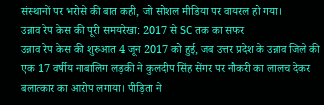संस्थानों पर भरोसे की बात कही, जो सोशल मीडिया पर वायरल हो गया।
उन्नाव रेप केस की पूरी समयरेखा: 2017 से SC तक का सफर
उन्नाव रेप केस की शुरुआत 4 जून 2017 को हुई, जब उत्तर प्रदेश के उन्नाव जिले की एक 17 वर्षीय नाबालिग लड़की ने कुलदीप सिंह सेंगर पर नौकरी का लालच देकर बलात्कार का आरोप लगाया। पीड़िता ने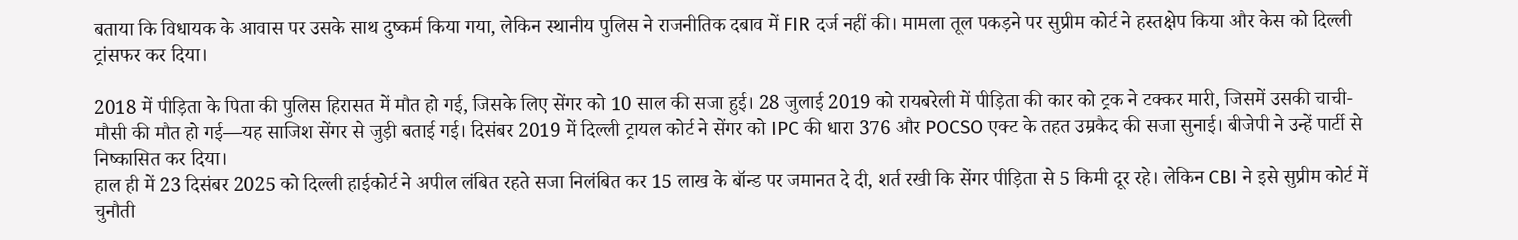बताया कि विधायक के आवास पर उसके साथ दुष्कर्म किया गया, लेकिन स्थानीय पुलिस ने राजनीतिक दबाव में FIR दर्ज नहीं की। मामला तूल पकड़ने पर सुप्रीम कोर्ट ने हस्तक्षेप किया और केस को दिल्ली ट्रांसफर कर दिया।

2018 में पीड़िता के पिता की पुलिस हिरासत में मौत हो गई, जिसके लिए सेंगर को 10 साल की सजा हुई। 28 जुलाई 2019 को रायबरेली में पीड़िता की कार को ट्रक ने टक्कर मारी, जिसमें उसकी चाची-मौसी की मौत हो गई—यह साजिश सेंगर से जुड़ी बताई गई। दिसंबर 2019 में दिल्ली ट्रायल कोर्ट ने सेंगर को IPC की धारा 376 और POCSO एक्ट के तहत उम्रकैद की सजा सुनाई। बीजेपी ने उन्हें पार्टी से निष्कासित कर दिया।
हाल ही में 23 दिसंबर 2025 को दिल्ली हाईकोर्ट ने अपील लंबित रहते सजा निलंबित कर 15 लाख के बॉन्ड पर जमानत दे दी, शर्त रखी कि सेंगर पीड़िता से 5 किमी दूर रहे। लेकिन CBI ने इसे सुप्रीम कोर्ट में चुनौती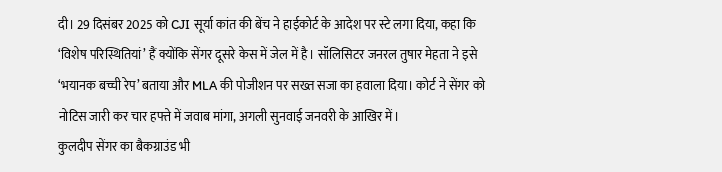दी। 29 दिसंबर 2025 को CJI सूर्या कांत की बेंच ने हाईकोर्ट के आदेश पर स्टे लगा दिया, कहा कि ‘विशेष परिस्थितियां’ हैं क्योंकि सेंगर दूसरे केस में जेल में है। सॉलिसिटर जनरल तुषार मेहता ने इसे ‘भयानक बच्ची रेप’ बताया और MLA की पोजीशन पर सख्त सजा का हवाला दिया। कोर्ट ने सेंगर को नोटिस जारी कर चार हफ्ते में जवाब मांगा, अगली सुनवाई जनवरी के आखिर में।
कुलदीप सेंगर का बैकग्राउंड भी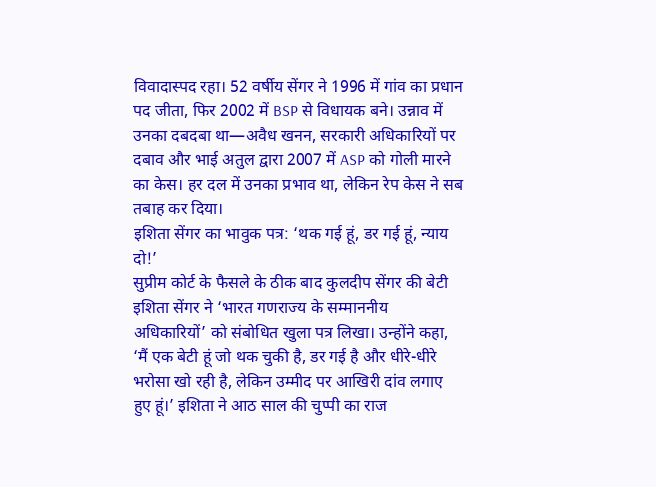विवादास्पद रहा। 52 वर्षीय सेंगर ने 1996 में गांव का प्रधान पद जीता, फिर 2002 में BSP से विधायक बने। उन्नाव में उनका दबदबा था—अवैध खनन, सरकारी अधिकारियों पर दबाव और भाई अतुल द्वारा 2007 में ASP को गोली मारने का केस। हर दल में उनका प्रभाव था, लेकिन रेप केस ने सब तबाह कर दिया।
इशिता सेंगर का भावुक पत्र: ‘थक गई हूं, डर गई हूं, न्याय दो!’
सुप्रीम कोर्ट के फैसले के ठीक बाद कुलदीप सेंगर की बेटी इशिता सेंगर ने ‘भारत गणराज्य के सम्माननीय अधिकारियों’ को संबोधित खुला पत्र लिखा। उन्होंने कहा, ‘मैं एक बेटी हूं जो थक चुकी है, डर गई है और धीरे-धीरे भरोसा खो रही है, लेकिन उम्मीद पर आखिरी दांव लगाए हुए हूं।’ इशिता ने आठ साल की चुप्पी का राज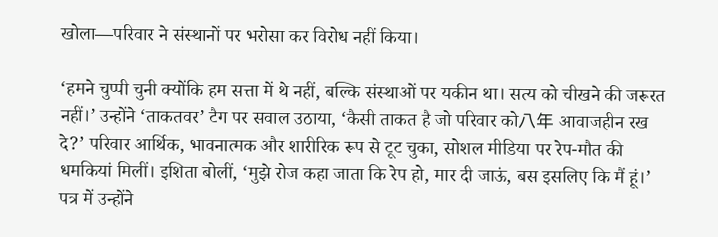खोला—परिवार ने संस्थानों पर भरोसा कर विरोध नहीं किया।

‘हमने चुप्पी चुनी क्योंकि हम सत्ता में थे नहीं, बल्कि संस्थाओं पर यकीन था। सत्य को चीखने की जरूरत नहीं।’ उन्होंने ‘ताकतवर’ टैग पर सवाल उठाया, ‘कैसी ताकत है जो परिवार को八年 आवाजहीन रख दे?’ परिवार आर्थिक, भावनात्मक और शारीरिक रूप से टूट चुका, सोशल मीडिया पर रेप-मौत की धमकियां मिलीं। इशिता बोलीं, ‘मुझे रोज कहा जाता कि रेप हो, मार दी जाऊं, बस इसलिए कि मैं हूं।’
पत्र में उन्होंने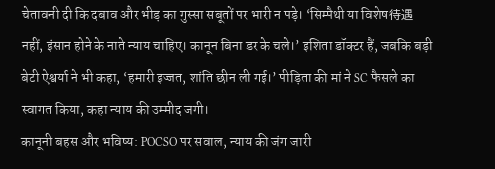चेतावनी दी कि दबाव और भीड़ का गुस्सा सबूतों पर भारी न पड़े। ‘सिम्पैथी या विशेष待遇 नहीं, इंसान होने के नाते न्याय चाहिए। कानून बिना डर के चले।’ इशिता डॉक्टर हैं, जबकि बड़ी बेटी ऐश्वर्या ने भी कहा, ‘हमारी इज्जत, शांति छीन ली गई।’ पीड़िता की मां ने SC फैसले का स्वागत किया, कहा न्याय की उम्मीद जगी।
कानूनी बहस और भविष्य: POCSO पर सवाल, न्याय की जंग जारी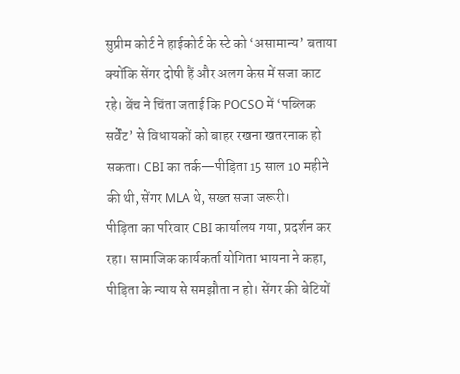सुप्रीम कोर्ट ने हाईकोर्ट के स्टे को ‘असामान्य’ बताया क्योंकि सेंगर दोषी हैं और अलग केस में सजा काट रहे। बेंच ने चिंता जताई कि POCSO में ‘पब्लिक सर्वेंट’ से विधायकों को बाहर रखना खतरनाक हो सकता। CBI का तर्क—पीड़िता 15 साल 10 महीने की थी, सेंगर MLA थे, सख्त सजा जरूरी।
पीड़िता का परिवार CBI कार्यालय गया, प्रदर्शन कर रहा। सामाजिक कार्यकर्ता योगिता भायना ने कहा, पीड़िता के न्याय से समझौता न हो। सेंगर की बेटियों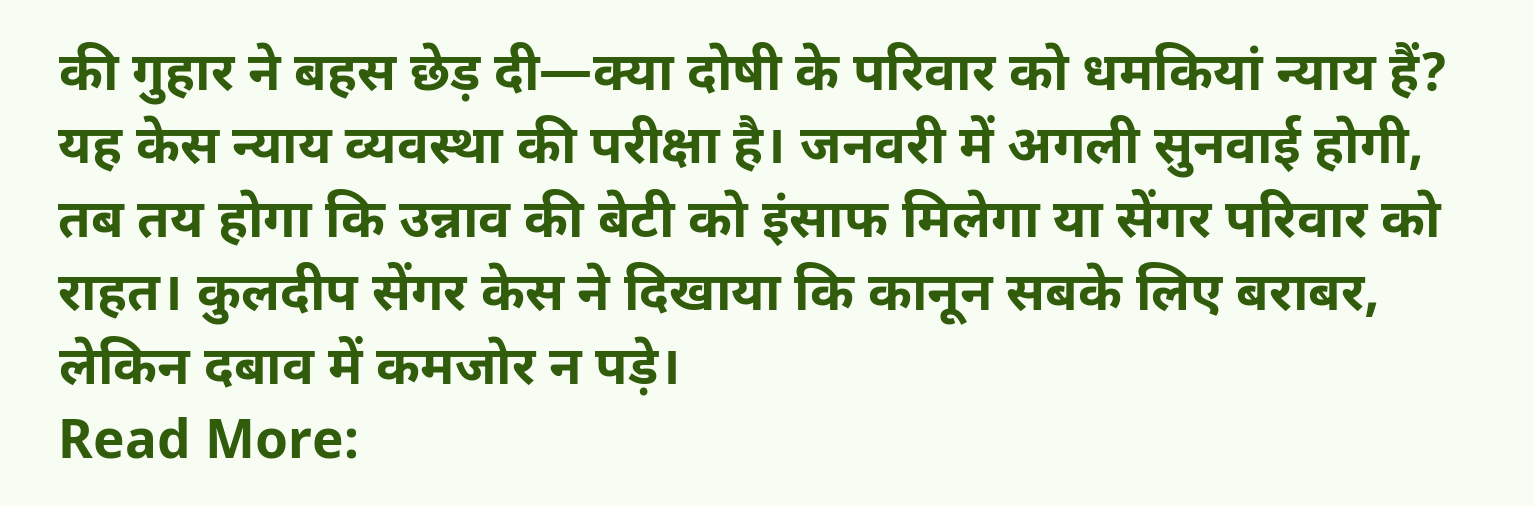की गुहार ने बहस छेड़ दी—क्या दोषी के परिवार को धमकियां न्याय हैं?
यह केस न्याय व्यवस्था की परीक्षा है। जनवरी में अगली सुनवाई होगी, तब तय होगा कि उन्नाव की बेटी को इंसाफ मिलेगा या सेंगर परिवार को राहत। कुलदीप सेंगर केस ने दिखाया कि कानून सबके लिए बराबर, लेकिन दबाव में कमजोर न पड़े।
Read More: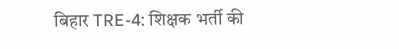बिहार TRE-4: शिक्षक भर्ती की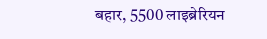बहार, 5500 लाइब्रेरियन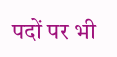पदों पर भी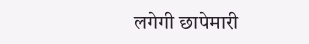लगेगी छापेमारी